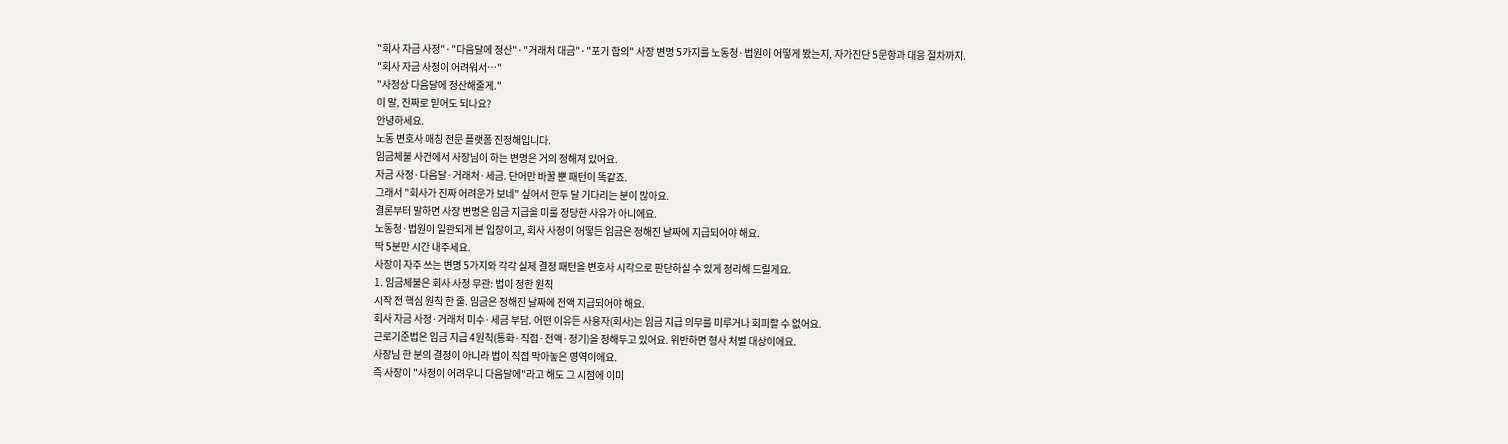"회사 자금 사정"·"다음달에 정산"·"거래처 대금"·"포기 합의" 사장 변명 5가지를 노동청·법원이 어떻게 봤는지, 자가진단 5문항과 대응 절차까지.
"회사 자금 사정이 어려워서…"
"사정상 다음달에 정산해줄게."
이 말, 진짜로 믿어도 되나요?
안녕하세요.
노동 변호사 매칭 전문 플랫폼 진정해입니다.
임금체불 사건에서 사장님이 하는 변명은 거의 정해져 있어요.
자금 사정·다음달·거래처·세금. 단어만 바꿀 뿐 패턴이 똑같죠.
그래서 "회사가 진짜 어려운가 보네" 싶어서 한두 달 기다리는 분이 많아요.
결론부터 말하면 사장 변명은 임금 지급을 미룰 정당한 사유가 아니에요.
노동청·법원이 일관되게 본 입장이고, 회사 사정이 어떻든 임금은 정해진 날짜에 지급되어야 해요.
딱 5분만 시간 내주세요.
사장이 자주 쓰는 변명 5가지와 각각 실제 결정 패턴을 변호사 시각으로 판단하실 수 있게 정리해 드릴게요.
1. 임금체불은 회사 사정 무관: 법이 정한 원칙
시작 전 핵심 원칙 한 줄. 임금은 정해진 날짜에 전액 지급되어야 해요.
회사 자금 사정·거래처 미수·세금 부담. 어떤 이유든 사용자(회사)는 임금 지급 의무를 미루거나 회피할 수 없어요.
근로기준법은 임금 지급 4원칙(통화·직접·전액·정기)을 정해두고 있어요. 위반하면 형사 처벌 대상이에요.
사장님 한 분의 결정이 아니라 법이 직접 막아놓은 영역이에요.
즉 사장이 "사정이 어려우니 다음달에"라고 해도 그 시점에 이미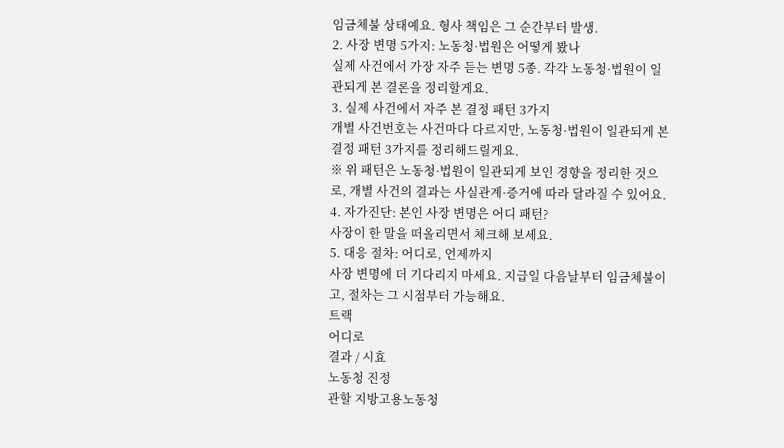임금체불 상태예요. 형사 책임은 그 순간부터 발생.
2. 사장 변명 5가지: 노동청·법원은 어떻게 봤나
실제 사건에서 가장 자주 듣는 변명 5종. 각각 노동청·법원이 일관되게 본 결론을 정리할게요.
3. 실제 사건에서 자주 본 결정 패턴 3가지
개별 사건번호는 사건마다 다르지만, 노동청·법원이 일관되게 본 결정 패턴 3가지를 정리해드릴게요.
※ 위 패턴은 노동청·법원이 일관되게 보인 경향을 정리한 것으로, 개별 사건의 결과는 사실관계·증거에 따라 달라질 수 있어요.
4. 자가진단: 본인 사장 변명은 어디 패턴?
사장이 한 말을 떠올리면서 체크해 보세요.
5. 대응 절차: 어디로, 언제까지
사장 변명에 더 기다리지 마세요. 지급일 다음날부터 임금체불이고, 절차는 그 시점부터 가능해요.
트랙
어디로
결과 / 시효
노동청 진정
관할 지방고용노동청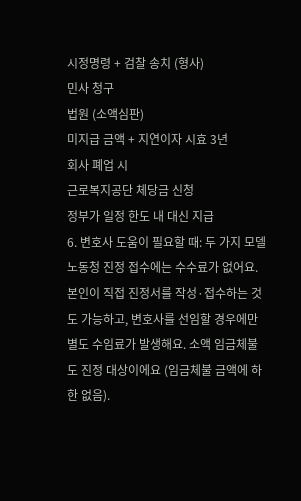시정명령 + 검찰 송치 (형사)
민사 청구
법원 (소액심판)
미지급 금액 + 지연이자 시효 3년
회사 폐업 시
근로복지공단 체당금 신청
정부가 일정 한도 내 대신 지급
6. 변호사 도움이 필요할 때: 두 가지 모델
노동청 진정 접수에는 수수료가 없어요. 본인이 직접 진정서를 작성·접수하는 것도 가능하고, 변호사를 선임할 경우에만 별도 수임료가 발생해요. 소액 임금체불도 진정 대상이에요 (임금체불 금액에 하한 없음).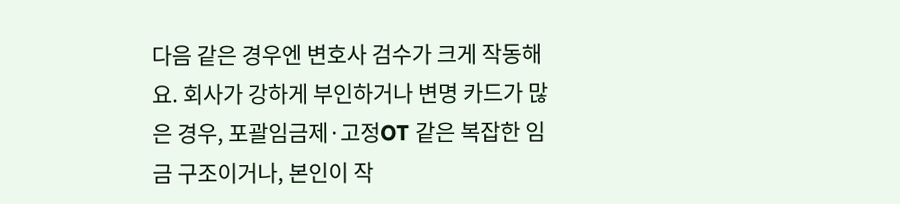다음 같은 경우엔 변호사 검수가 크게 작동해요. 회사가 강하게 부인하거나 변명 카드가 많은 경우, 포괄임금제·고정OT 같은 복잡한 임금 구조이거나, 본인이 작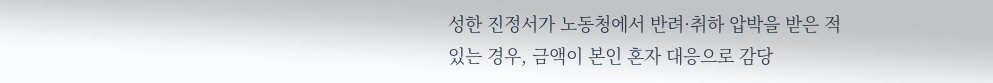성한 진정서가 노동청에서 반려·취하 압박을 받은 적 있는 경우, 금액이 본인 혼자 대응으로 감당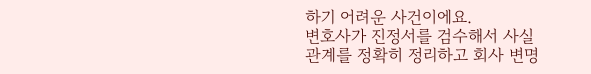하기 어려운 사건이에요.
변호사가 진정서를 검수해서 사실관계를 정확히 정리하고 회사 변명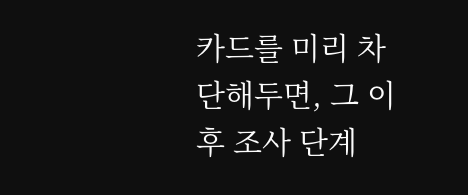카드를 미리 차단해두면, 그 이후 조사 단계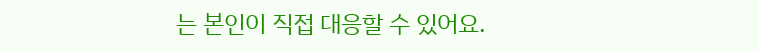는 본인이 직접 대응할 수 있어요.